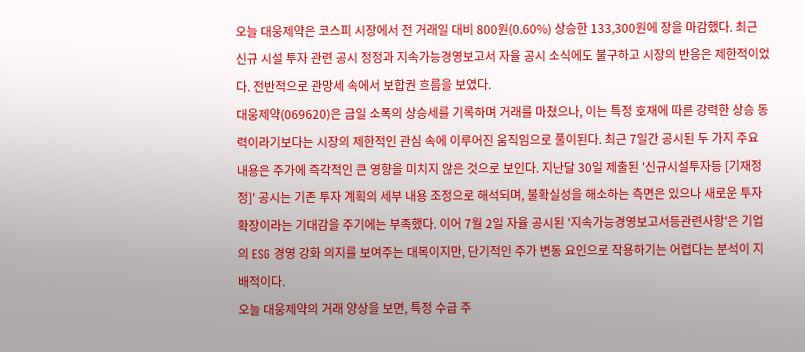오늘 대웅제약은 코스피 시장에서 전 거래일 대비 800원(0.60%) 상승한 133,300원에 장을 마감했다. 최근 신규 시설 투자 관련 공시 정정과 지속가능경영보고서 자율 공시 소식에도 불구하고 시장의 반응은 제한적이었다. 전반적으로 관망세 속에서 보합권 흐름을 보였다.
대웅제약(069620)은 금일 소폭의 상승세를 기록하며 거래를 마쳤으나, 이는 특정 호재에 따른 강력한 상승 동력이라기보다는 시장의 제한적인 관심 속에 이루어진 움직임으로 풀이된다. 최근 7일간 공시된 두 가지 주요 내용은 주가에 즉각적인 큰 영향을 미치지 않은 것으로 보인다. 지난달 30일 제출된 '신규시설투자등 [기재정정]' 공시는 기존 투자 계획의 세부 내용 조정으로 해석되며, 불확실성을 해소하는 측면은 있으나 새로운 투자 확장이라는 기대감을 주기에는 부족했다. 이어 7월 2일 자율 공시된 '지속가능경영보고서등관련사항'은 기업의 ESG 경영 강화 의지를 보여주는 대목이지만, 단기적인 주가 변동 요인으로 작용하기는 어렵다는 분석이 지배적이다.
오늘 대웅제약의 거래 양상을 보면, 특정 수급 주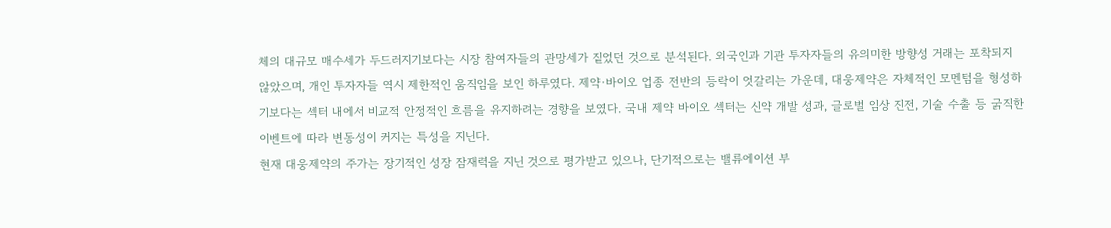체의 대규모 매수세가 두드러지기보다는 시장 참여자들의 관망세가 짙었던 것으로 분석된다. 외국인과 기관 투자자들의 유의미한 방향성 거래는 포착되지 않았으며, 개인 투자자들 역시 제한적인 움직임을 보인 하루였다. 제약·바이오 업종 전반의 등락이 엇갈리는 가운데, 대웅제약은 자체적인 모멘텀을 형성하기보다는 섹터 내에서 비교적 안정적인 흐름을 유지하려는 경향을 보였다. 국내 제약 바이오 섹터는 신약 개발 성과, 글로벌 임상 진전, 기술 수출 등 굵직한 이벤트에 따라 변동성이 커지는 특성을 지닌다.
현재 대웅제약의 주가는 장기적인 성장 잠재력을 지닌 것으로 평가받고 있으나, 단기적으로는 밸류에이션 부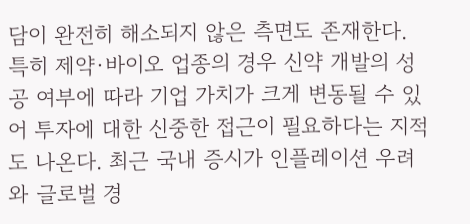담이 완전히 해소되지 않은 측면도 존재한다. 특히 제약·바이오 업종의 경우 신약 개발의 성공 여부에 따라 기업 가치가 크게 변동될 수 있어 투자에 대한 신중한 접근이 필요하다는 지적도 나온다. 최근 국내 증시가 인플레이션 우려와 글로벌 경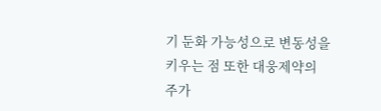기 둔화 가능성으로 변동성을 키우는 점 또한 대웅제약의 주가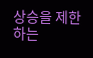상승을 제한하는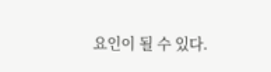요인이 될 수 있다.